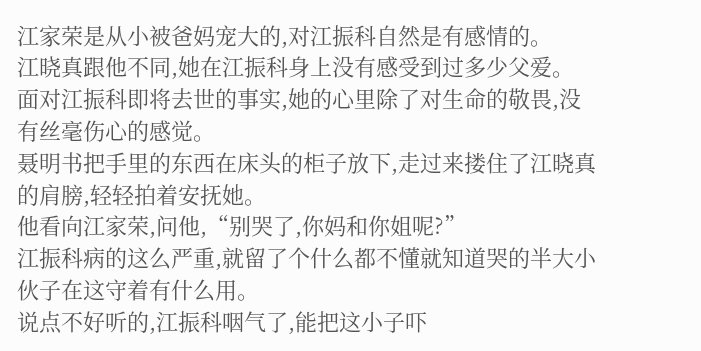江家荣是从小被爸妈宠大的,对江振科自然是有感情的。
江晓真跟他不同,她在江振科身上没有感受到过多少父爱。
面对江振科即将去世的事实,她的心里除了对生命的敬畏,没有丝毫伤心的感觉。
聂明书把手里的东西在床头的柜子放下,走过来搂住了江晓真的肩膀,轻轻拍着安抚她。
他看向江家荣,问他,“别哭了,你妈和你姐呢?”
江振科病的这么严重,就留了个什么都不懂就知道哭的半大小伙子在这守着有什么用。
说点不好听的,江振科咽气了,能把这小子吓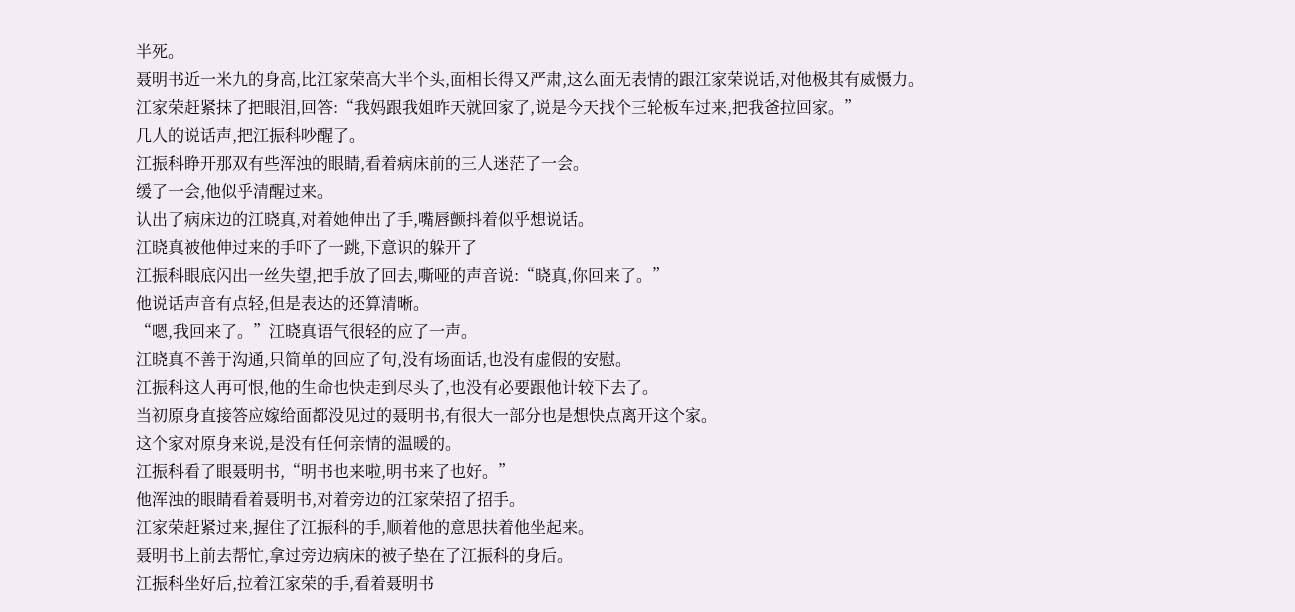半死。
聂明书近一米九的身高,比江家荣高大半个头,面相长得又严肃,这么面无表情的跟江家荣说话,对他极其有威慑力。
江家荣赶紧抹了把眼泪,回答:“我妈跟我姐昨天就回家了,说是今天找个三轮板车过来,把我爸拉回家。”
几人的说话声,把江振科吵醒了。
江振科睁开那双有些浑浊的眼睛,看着病床前的三人迷茫了一会。
缓了一会,他似乎清醒过来。
认出了病床边的江晓真,对着她伸出了手,嘴唇颤抖着似乎想说话。
江晓真被他伸过来的手吓了一跳,下意识的躲开了
江振科眼底闪出一丝失望,把手放了回去,嘶哑的声音说:“晓真,你回来了。”
他说话声音有点轻,但是表达的还算清晰。
“嗯,我回来了。”江晓真语气很轻的应了一声。
江晓真不善于沟通,只简单的回应了句,没有场面话,也没有虚假的安慰。
江振科这人再可恨,他的生命也快走到尽头了,也没有必要跟他计较下去了。
当初原身直接答应嫁给面都没见过的聂明书,有很大一部分也是想快点离开这个家。
这个家对原身来说,是没有任何亲情的温暖的。
江振科看了眼聂明书,“明书也来啦,明书来了也好。”
他浑浊的眼睛看着聂明书,对着旁边的江家荣招了招手。
江家荣赶紧过来,握住了江振科的手,顺着他的意思扶着他坐起来。
聂明书上前去帮忙,拿过旁边病床的被子垫在了江振科的身后。
江振科坐好后,拉着江家荣的手,看着聂明书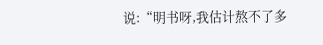说:“明书呀,我估计熬不了多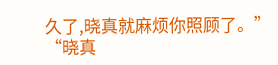久了,晓真就麻烦你照顾了。”
“晓真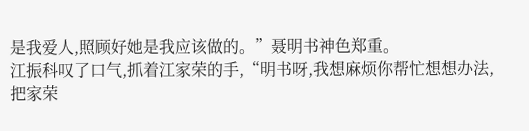是我爱人,照顾好她是我应该做的。”聂明书神色郑重。
江振科叹了口气,抓着江家荣的手,“明书呀,我想麻烦你帮忙想想办法,把家荣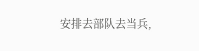安排去部队去当兵,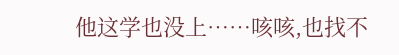他这学也没上……咳咳,也找不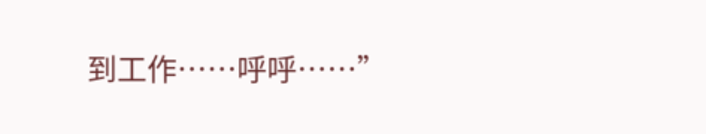到工作……呼呼……”